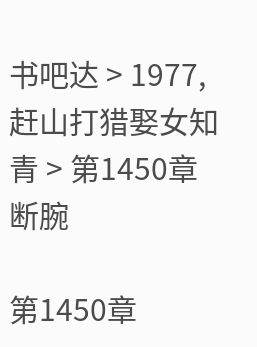书吧达 > 1977,赶山打猎娶女知青 > 第1450章 断腕

第1450章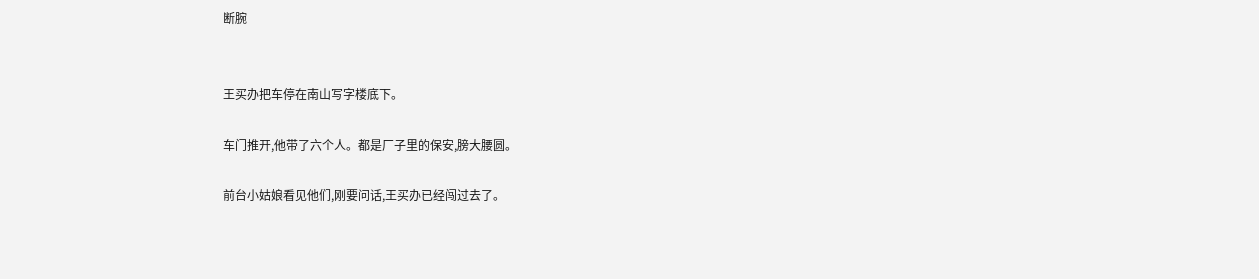断腕


王买办把车停在南山写字楼底下。

车门推开,他带了六个人。都是厂子里的保安,膀大腰圆。

前台小姑娘看见他们,刚要问话,王买办已经闯过去了。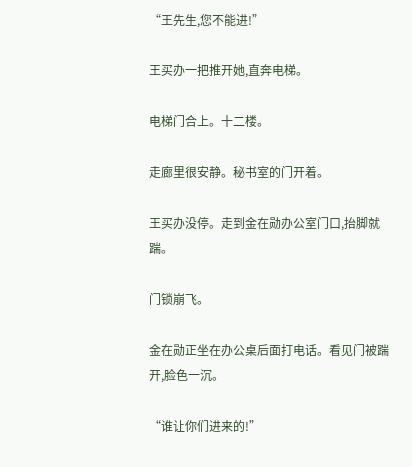“王先生,您不能进!”

王买办一把推开她,直奔电梯。

电梯门合上。十二楼。

走廊里很安静。秘书室的门开着。

王买办没停。走到金在勋办公室门口,抬脚就踹。

门锁崩飞。

金在勋正坐在办公桌后面打电话。看见门被踹开,脸色一沉。

“谁让你们进来的!”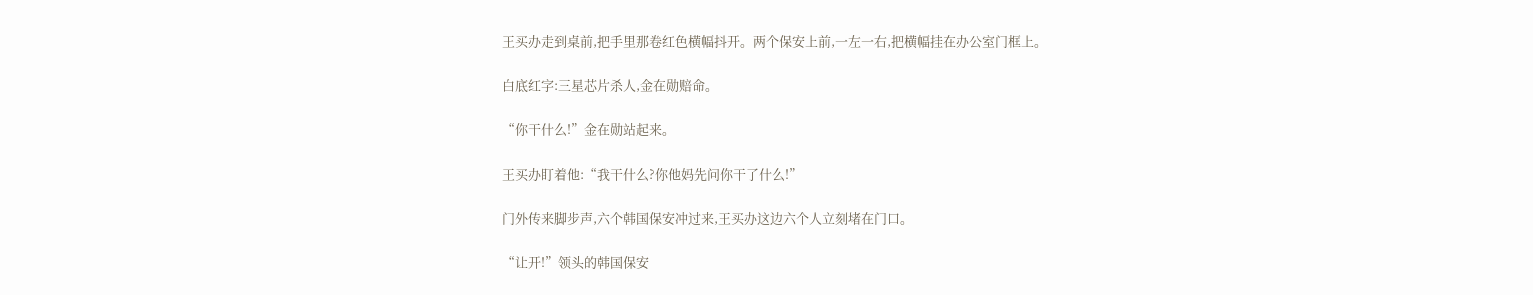王买办走到桌前,把手里那卷红色横幅抖开。两个保安上前,一左一右,把横幅挂在办公室门框上。

白底红字:三星芯片杀人,金在勋赔命。

“你干什么!”金在勋站起来。

王买办盯着他:“我干什么?你他妈先问你干了什么!”

门外传来脚步声,六个韩国保安冲过来,王买办这边六个人立刻堵在门口。

“让开!”领头的韩国保安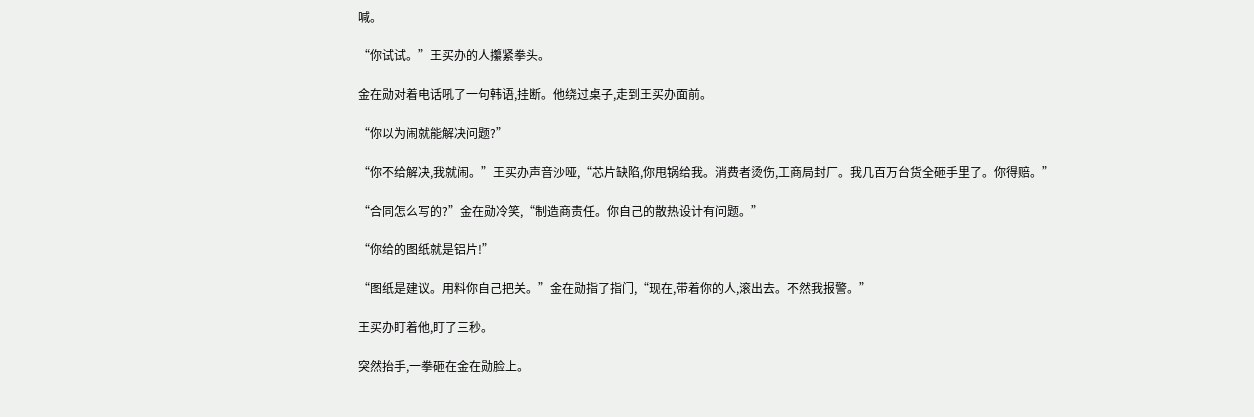喊。

“你试试。”王买办的人攥紧拳头。

金在勋对着电话吼了一句韩语,挂断。他绕过桌子,走到王买办面前。

“你以为闹就能解决问题?”

“你不给解决,我就闹。”王买办声音沙哑,“芯片缺陷,你甩锅给我。消费者烫伤,工商局封厂。我几百万台货全砸手里了。你得赔。”

“合同怎么写的?”金在勋冷笑,“制造商责任。你自己的散热设计有问题。”

“你给的图纸就是铝片!”

“图纸是建议。用料你自己把关。”金在勋指了指门,“现在,带着你的人,滚出去。不然我报警。”

王买办盯着他,盯了三秒。

突然抬手,一拳砸在金在勋脸上。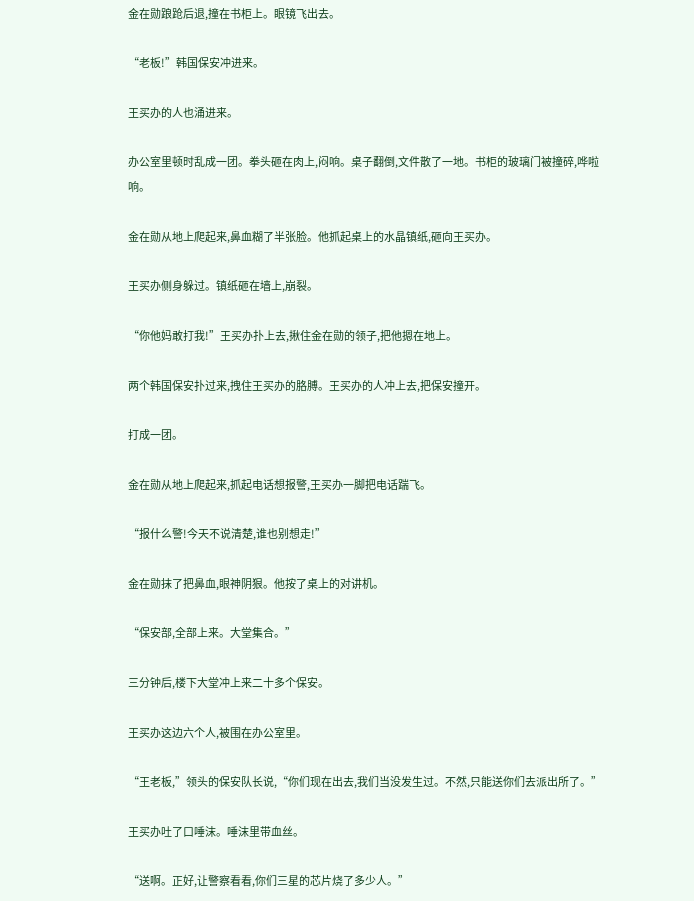金在勋踉跄后退,撞在书柜上。眼镜飞出去。

“老板!”韩国保安冲进来。

王买办的人也涌进来。

办公室里顿时乱成一团。拳头砸在肉上,闷响。桌子翻倒,文件散了一地。书柜的玻璃门被撞碎,哗啦响。

金在勋从地上爬起来,鼻血糊了半张脸。他抓起桌上的水晶镇纸,砸向王买办。

王买办侧身躲过。镇纸砸在墙上,崩裂。

“你他妈敢打我!”王买办扑上去,揪住金在勋的领子,把他摁在地上。

两个韩国保安扑过来,拽住王买办的胳膊。王买办的人冲上去,把保安撞开。

打成一团。

金在勋从地上爬起来,抓起电话想报警,王买办一脚把电话踹飞。

“报什么警!今天不说清楚,谁也别想走!”

金在勋抹了把鼻血,眼神阴狠。他按了桌上的对讲机。

“保安部,全部上来。大堂集合。”

三分钟后,楼下大堂冲上来二十多个保安。

王买办这边六个人,被围在办公室里。

“王老板,”领头的保安队长说,“你们现在出去,我们当没发生过。不然,只能送你们去派出所了。”

王买办吐了口唾沫。唾沫里带血丝。

“送啊。正好,让警察看看,你们三星的芯片烧了多少人。”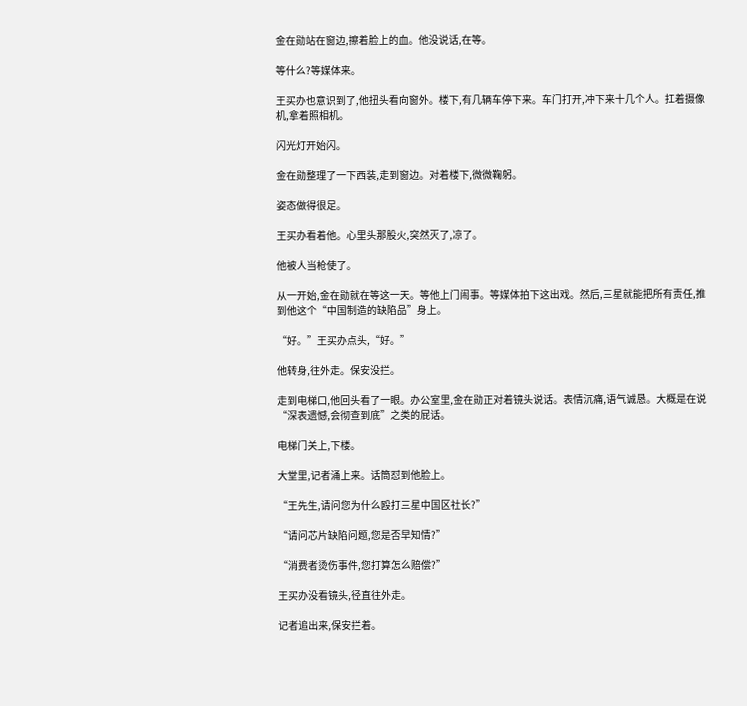金在勋站在窗边,擦着脸上的血。他没说话,在等。

等什么?等媒体来。

王买办也意识到了,他扭头看向窗外。楼下,有几辆车停下来。车门打开,冲下来十几个人。扛着摄像机,拿着照相机。

闪光灯开始闪。

金在勋整理了一下西装,走到窗边。对着楼下,微微鞠躬。

姿态做得很足。

王买办看着他。心里头那股火,突然灭了,凉了。

他被人当枪使了。

从一开始,金在勋就在等这一天。等他上门闹事。等媒体拍下这出戏。然后,三星就能把所有责任,推到他这个“中国制造的缺陷品”身上。

“好。”王买办点头,“好。”

他转身,往外走。保安没拦。

走到电梯口,他回头看了一眼。办公室里,金在勋正对着镜头说话。表情沉痛,语气诚恳。大概是在说“深表遗憾,会彻查到底”之类的屁话。

电梯门关上,下楼。

大堂里,记者涌上来。话筒怼到他脸上。

“王先生,请问您为什么殴打三星中国区社长?”

“请问芯片缺陷问题,您是否早知情?”

“消费者烫伤事件,您打算怎么赔偿?”

王买办没看镜头,径直往外走。

记者追出来,保安拦着。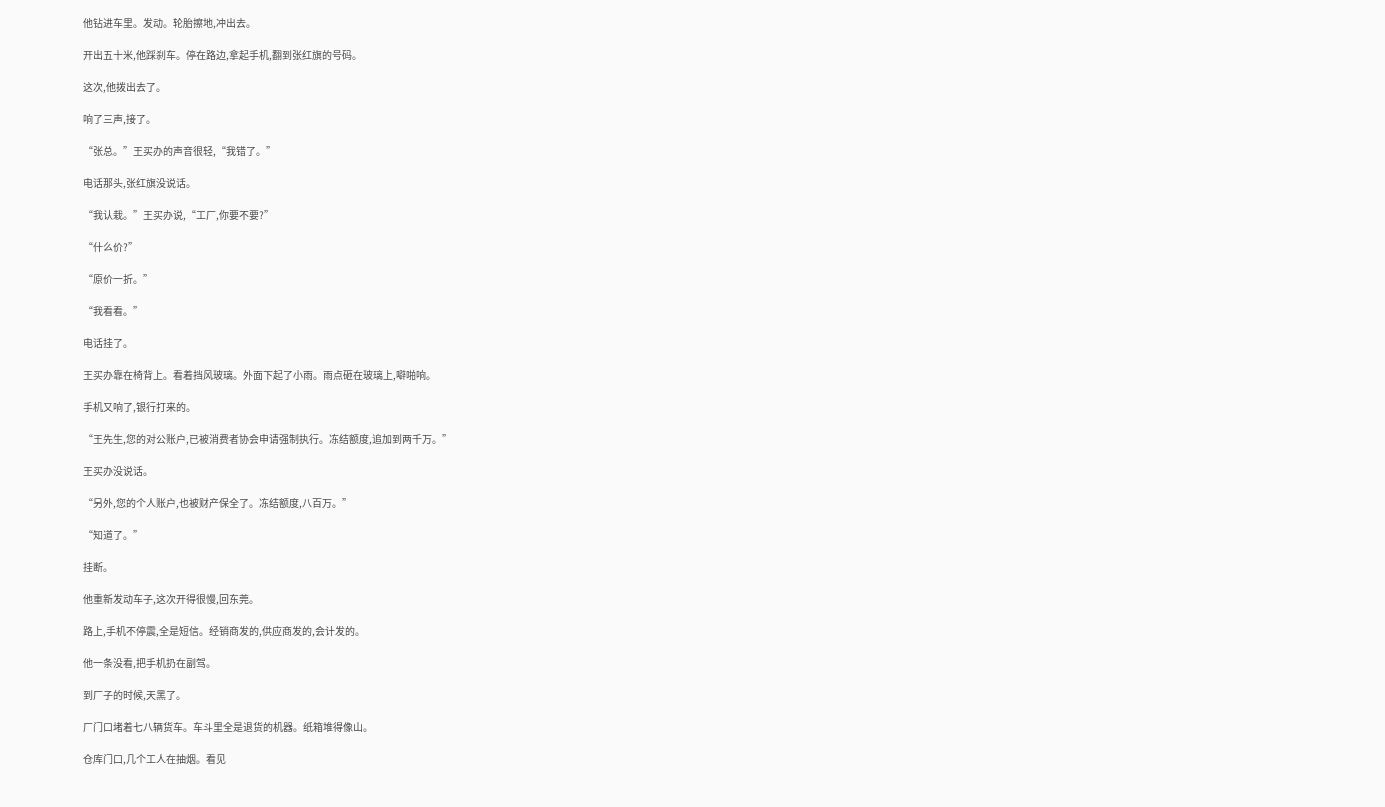他钻进车里。发动。轮胎擦地,冲出去。

开出五十米,他踩刹车。停在路边,拿起手机,翻到张红旗的号码。

这次,他拨出去了。

响了三声,接了。

“张总。”王买办的声音很轻,“我错了。”

电话那头,张红旗没说话。

“我认栽。”王买办说,“工厂,你要不要?”

“什么价?”

“原价一折。”

“我看看。”

电话挂了。

王买办靠在椅背上。看着挡风玻璃。外面下起了小雨。雨点砸在玻璃上,噼啪响。

手机又响了,银行打来的。

“王先生,您的对公账户,已被消费者协会申请强制执行。冻结额度,追加到两千万。”

王买办没说话。

“另外,您的个人账户,也被财产保全了。冻结额度,八百万。”

“知道了。”

挂断。

他重新发动车子,这次开得很慢,回东莞。

路上,手机不停震,全是短信。经销商发的,供应商发的,会计发的。

他一条没看,把手机扔在副驾。

到厂子的时候,天黑了。

厂门口堵着七八辆货车。车斗里全是退货的机器。纸箱堆得像山。

仓库门口,几个工人在抽烟。看见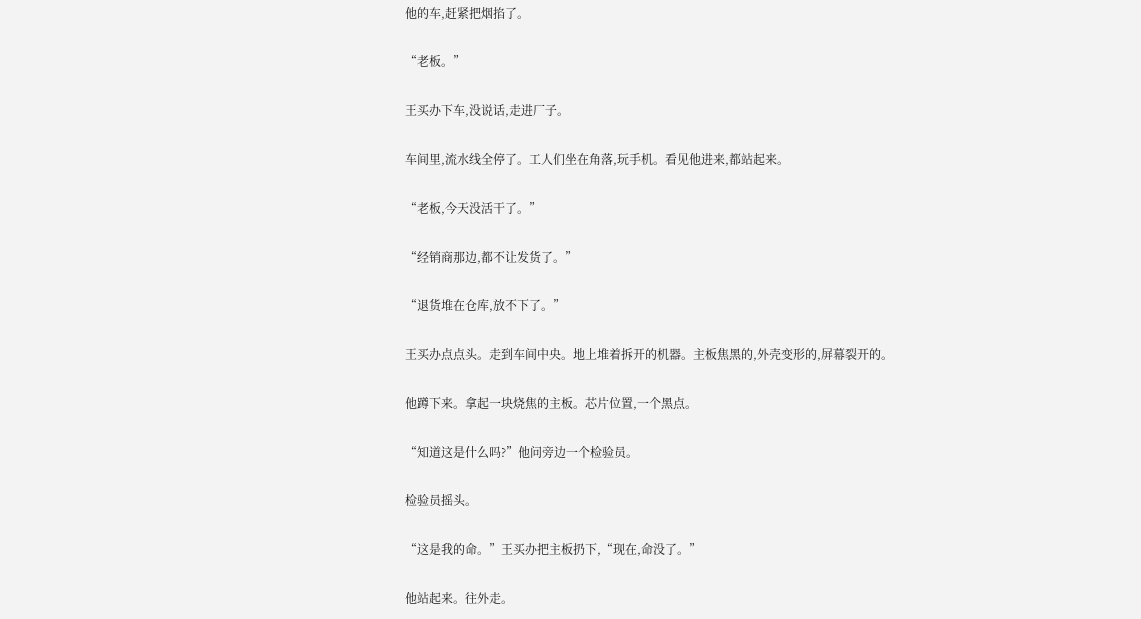他的车,赶紧把烟掐了。

“老板。”

王买办下车,没说话,走进厂子。

车间里,流水线全停了。工人们坐在角落,玩手机。看见他进来,都站起来。

“老板,今天没活干了。”

“经销商那边,都不让发货了。”

“退货堆在仓库,放不下了。”

王买办点点头。走到车间中央。地上堆着拆开的机器。主板焦黑的,外壳变形的,屏幕裂开的。

他蹲下来。拿起一块烧焦的主板。芯片位置,一个黑点。

“知道这是什么吗?”他问旁边一个检验员。

检验员摇头。

“这是我的命。”王买办把主板扔下,“现在,命没了。”

他站起来。往外走。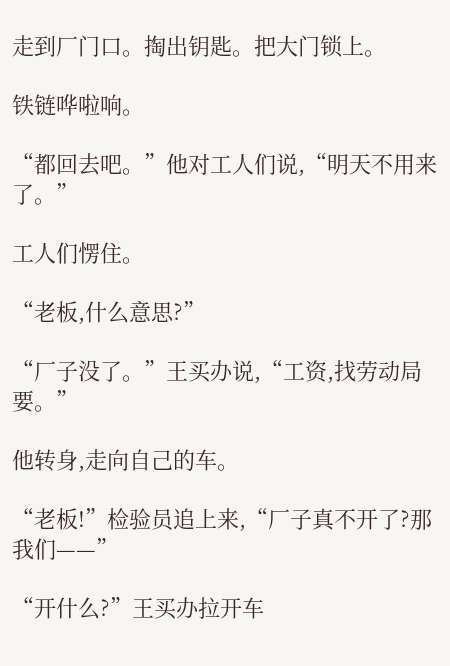走到厂门口。掏出钥匙。把大门锁上。

铁链哗啦响。

“都回去吧。”他对工人们说,“明天不用来了。”

工人们愣住。

“老板,什么意思?”

“厂子没了。”王买办说,“工资,找劳动局要。”

他转身,走向自己的车。

“老板!”检验员追上来,“厂子真不开了?那我们——”

“开什么?”王买办拉开车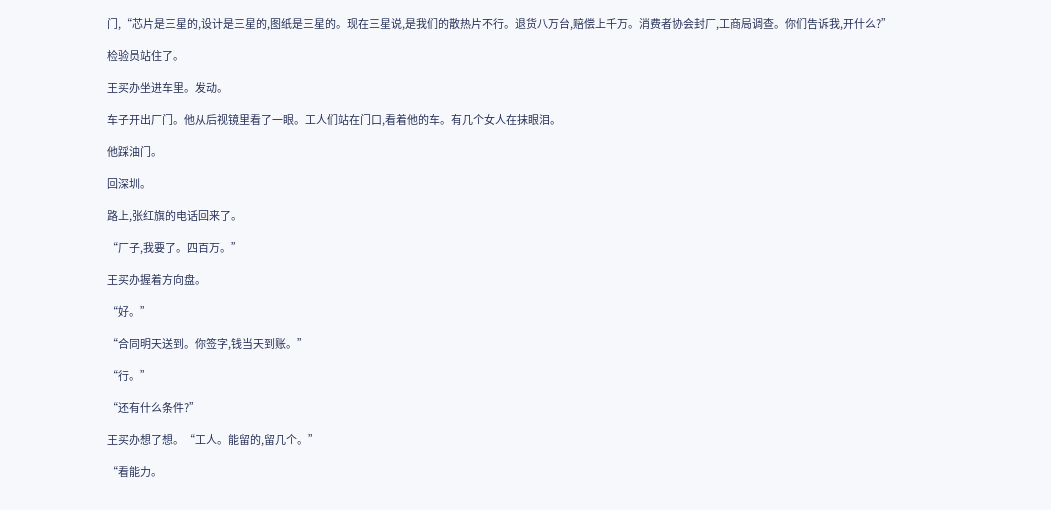门,“芯片是三星的,设计是三星的,图纸是三星的。现在三星说,是我们的散热片不行。退货八万台,赔偿上千万。消费者协会封厂,工商局调查。你们告诉我,开什么?”

检验员站住了。

王买办坐进车里。发动。

车子开出厂门。他从后视镜里看了一眼。工人们站在门口,看着他的车。有几个女人在抹眼泪。

他踩油门。

回深圳。

路上,张红旗的电话回来了。

“厂子,我要了。四百万。”

王买办握着方向盘。

“好。”

“合同明天送到。你签字,钱当天到账。”

“行。”

“还有什么条件?”

王买办想了想。“工人。能留的,留几个。”

“看能力。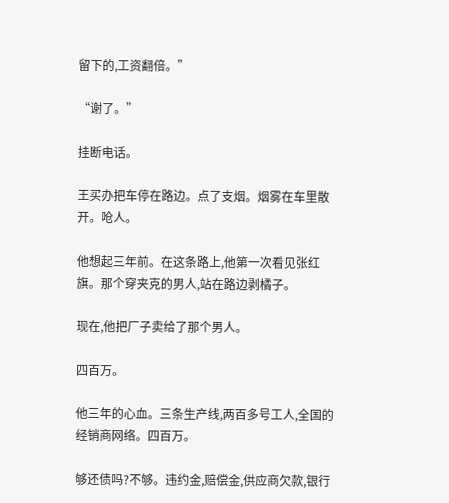留下的,工资翻倍。”

“谢了。”

挂断电话。

王买办把车停在路边。点了支烟。烟雾在车里散开。呛人。

他想起三年前。在这条路上,他第一次看见张红旗。那个穿夹克的男人,站在路边剥橘子。

现在,他把厂子卖给了那个男人。

四百万。

他三年的心血。三条生产线,两百多号工人,全国的经销商网络。四百万。

够还债吗?不够。违约金,赔偿金,供应商欠款,银行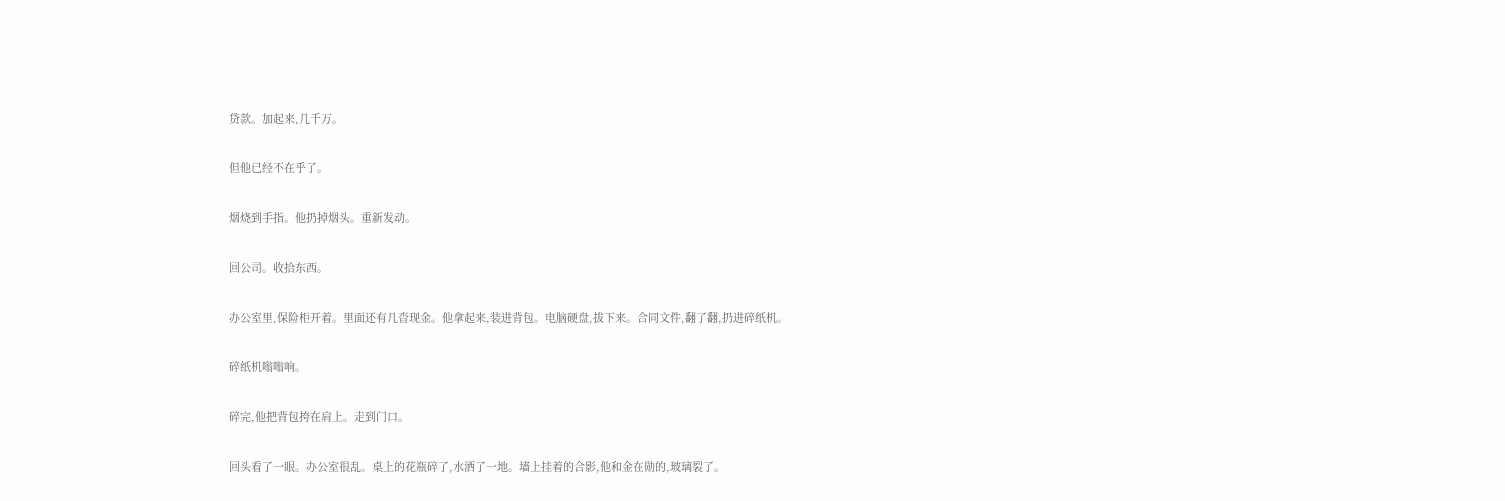贷款。加起来,几千万。

但他已经不在乎了。

烟烧到手指。他扔掉烟头。重新发动。

回公司。收拾东西。

办公室里,保险柜开着。里面还有几沓现金。他拿起来,装进背包。电脑硬盘,拔下来。合同文件,翻了翻,扔进碎纸机。

碎纸机嗡嗡响。

碎完,他把背包挎在肩上。走到门口。

回头看了一眼。办公室很乱。桌上的花瓶碎了,水洒了一地。墙上挂着的合影,他和金在勋的,玻璃裂了。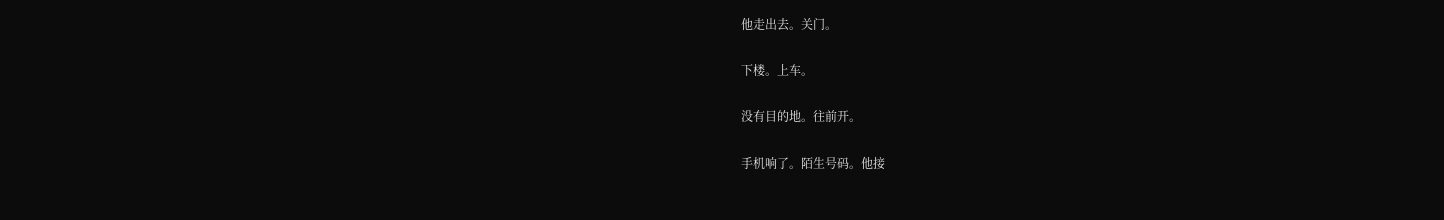他走出去。关门。

下楼。上车。

没有目的地。往前开。

手机响了。陌生号码。他接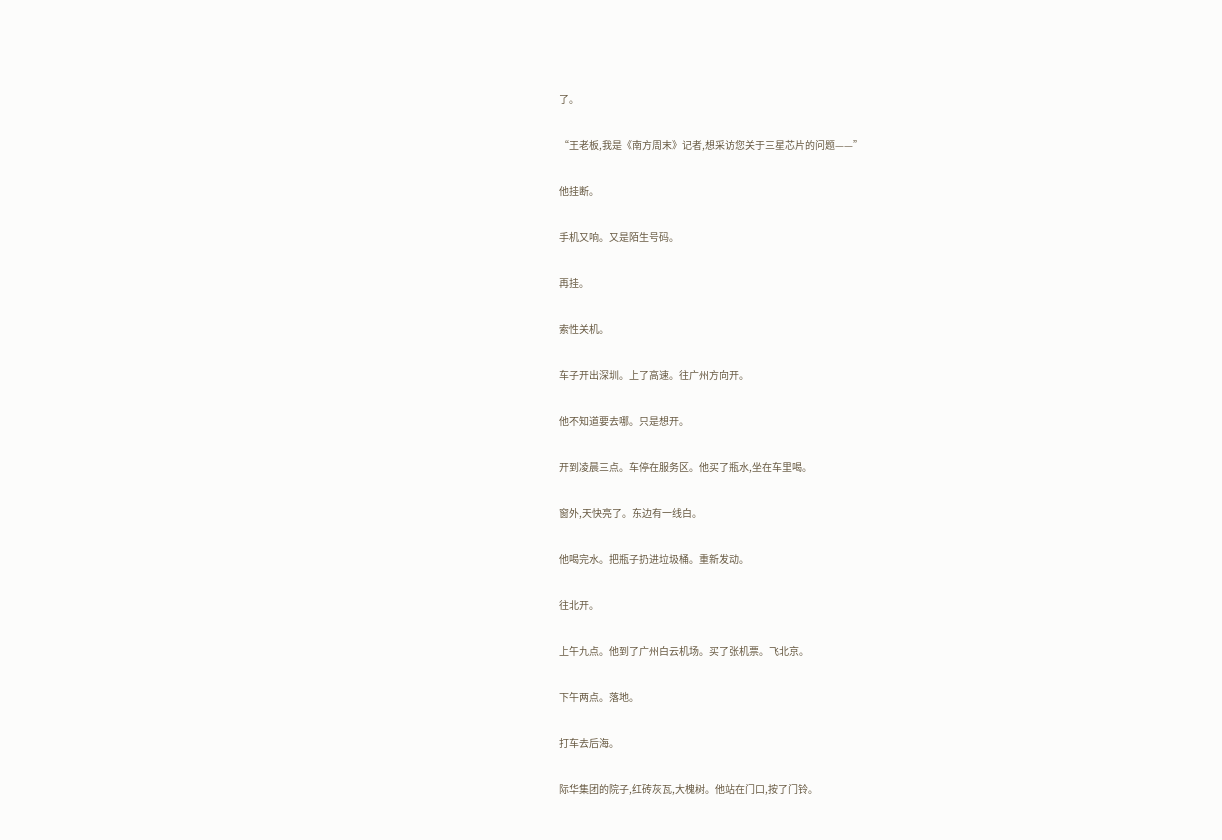了。

“王老板,我是《南方周末》记者,想采访您关于三星芯片的问题——”

他挂断。

手机又响。又是陌生号码。

再挂。

索性关机。

车子开出深圳。上了高速。往广州方向开。

他不知道要去哪。只是想开。

开到凌晨三点。车停在服务区。他买了瓶水,坐在车里喝。

窗外,天快亮了。东边有一线白。

他喝完水。把瓶子扔进垃圾桶。重新发动。

往北开。

上午九点。他到了广州白云机场。买了张机票。飞北京。

下午两点。落地。

打车去后海。

际华集团的院子,红砖灰瓦,大槐树。他站在门口,按了门铃。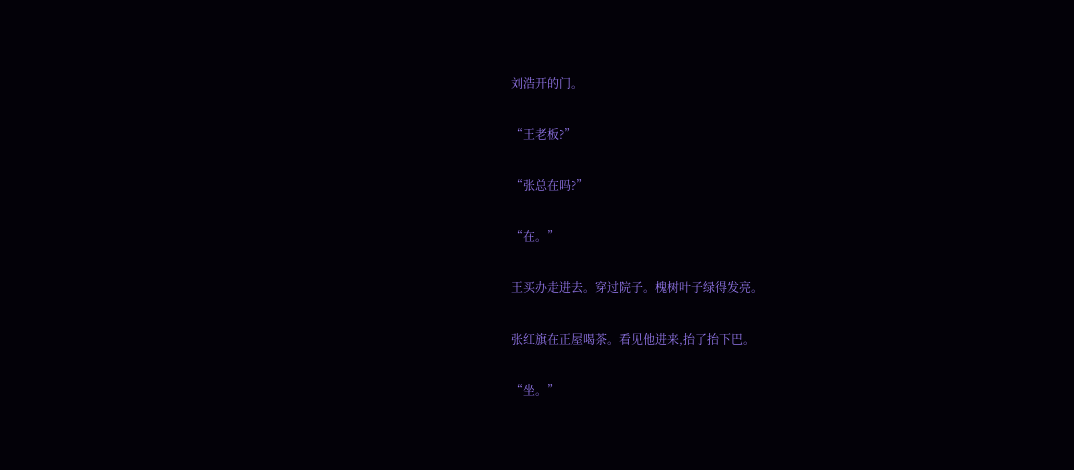刘浩开的门。

“王老板?”

“张总在吗?”

“在。”

王买办走进去。穿过院子。槐树叶子绿得发亮。

张红旗在正屋喝茶。看见他进来,抬了抬下巴。

“坐。”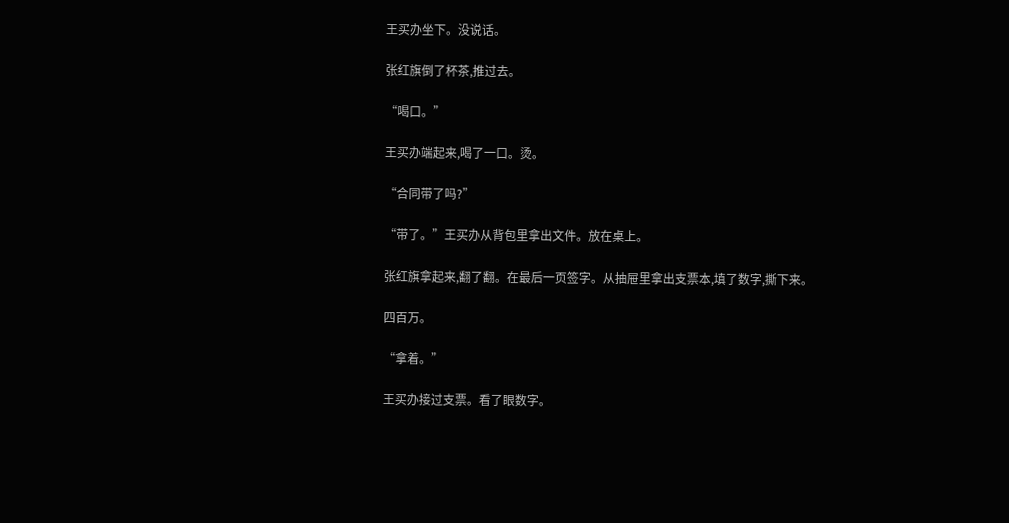王买办坐下。没说话。

张红旗倒了杯茶,推过去。

“喝口。”

王买办端起来,喝了一口。烫。

“合同带了吗?”

“带了。”王买办从背包里拿出文件。放在桌上。

张红旗拿起来,翻了翻。在最后一页签字。从抽屉里拿出支票本,填了数字,撕下来。

四百万。

“拿着。”

王买办接过支票。看了眼数字。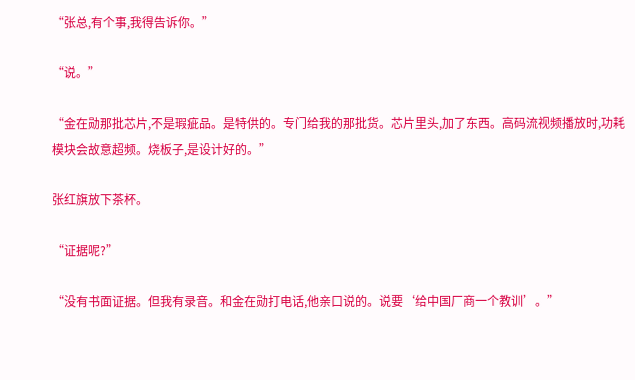“张总,有个事,我得告诉你。”

“说。”

“金在勋那批芯片,不是瑕疵品。是特供的。专门给我的那批货。芯片里头,加了东西。高码流视频播放时,功耗模块会故意超频。烧板子,是设计好的。”

张红旗放下茶杯。

“证据呢?”

“没有书面证据。但我有录音。和金在勋打电话,他亲口说的。说要‘给中国厂商一个教训’。”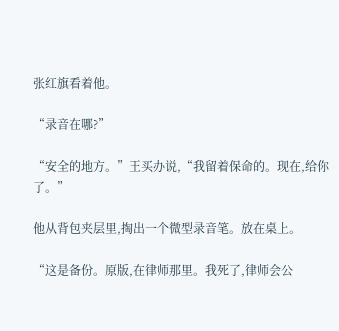张红旗看着他。

“录音在哪?”

“安全的地方。”王买办说,“我留着保命的。现在,给你了。”

他从背包夹层里,掏出一个微型录音笔。放在桌上。

“这是备份。原版,在律师那里。我死了,律师会公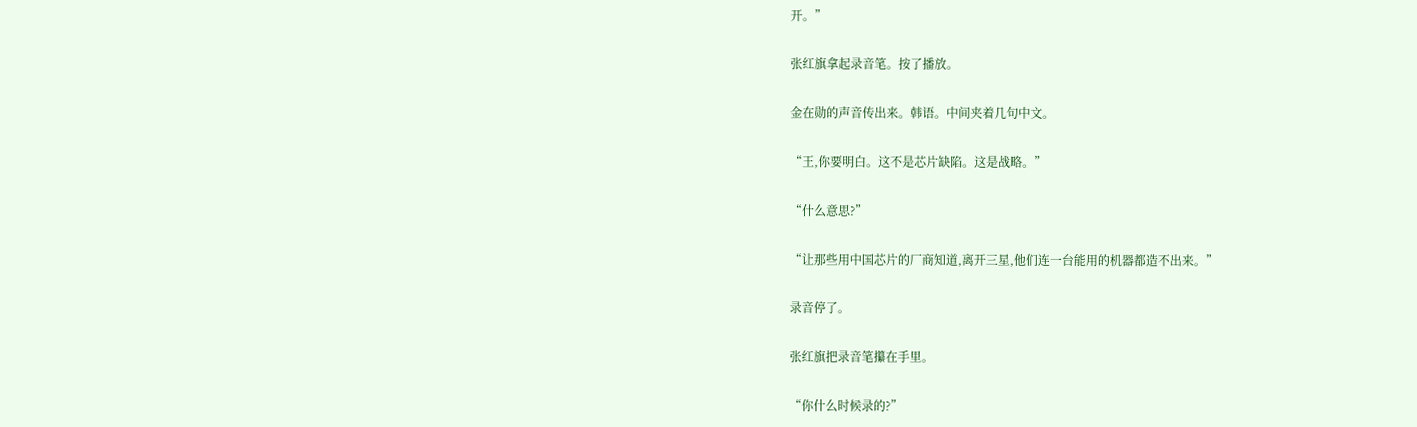开。”

张红旗拿起录音笔。按了播放。

金在勋的声音传出来。韩语。中间夹着几句中文。

“王,你要明白。这不是芯片缺陷。这是战略。”

“什么意思?”

“让那些用中国芯片的厂商知道,离开三星,他们连一台能用的机器都造不出来。”

录音停了。

张红旗把录音笔攥在手里。

“你什么时候录的?”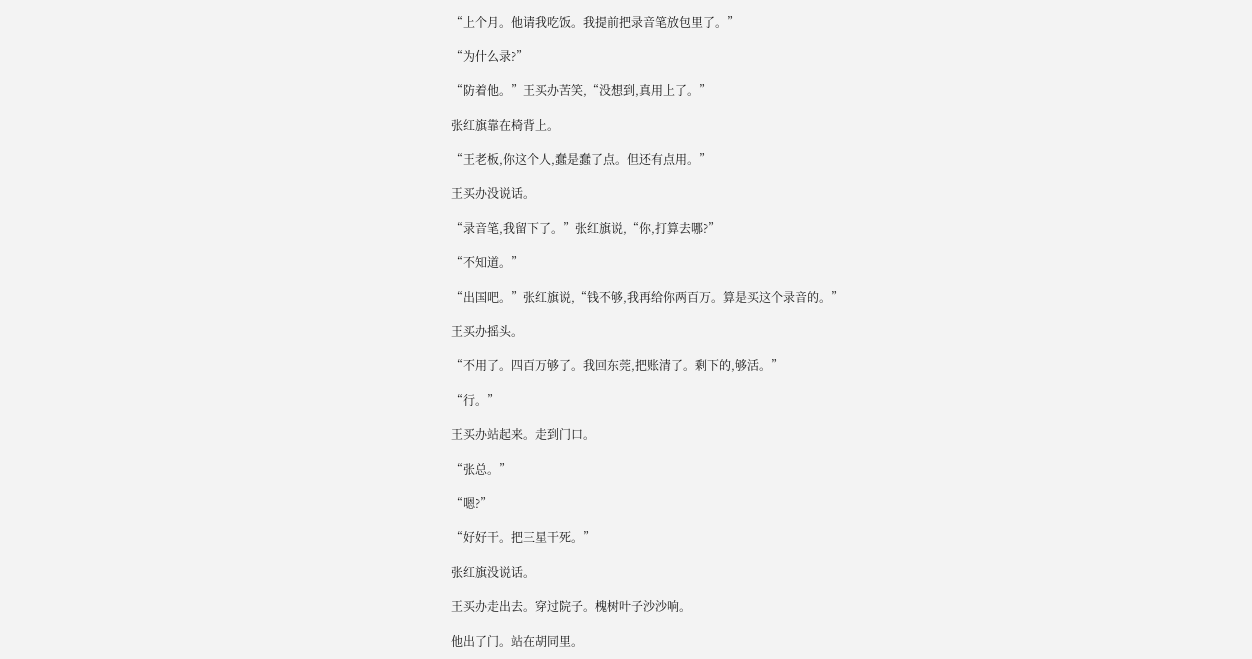“上个月。他请我吃饭。我提前把录音笔放包里了。”

“为什么录?”

“防着他。”王买办苦笑,“没想到,真用上了。”

张红旗靠在椅背上。

“王老板,你这个人,蠢是蠢了点。但还有点用。”

王买办没说话。

“录音笔,我留下了。”张红旗说,“你,打算去哪?”

“不知道。”

“出国吧。”张红旗说,“钱不够,我再给你两百万。算是买这个录音的。”

王买办摇头。

“不用了。四百万够了。我回东莞,把账清了。剩下的,够活。”

“行。”

王买办站起来。走到门口。

“张总。”

“嗯?”

“好好干。把三星干死。”

张红旗没说话。

王买办走出去。穿过院子。槐树叶子沙沙响。

他出了门。站在胡同里。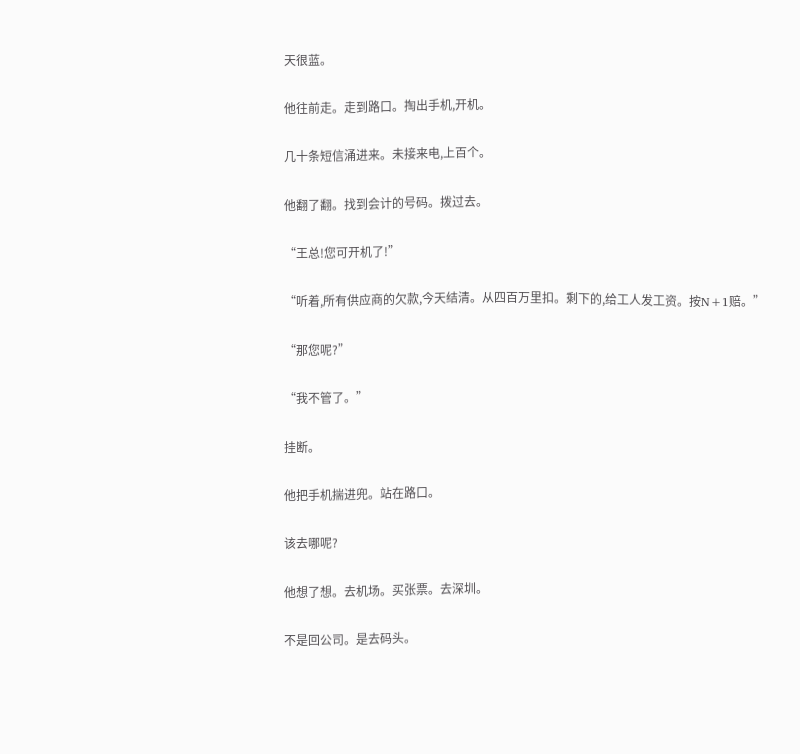天很蓝。

他往前走。走到路口。掏出手机,开机。

几十条短信涌进来。未接来电,上百个。

他翻了翻。找到会计的号码。拨过去。

“王总!您可开机了!”

“听着,所有供应商的欠款,今天结清。从四百万里扣。剩下的,给工人发工资。按N+1赔。”

“那您呢?”

“我不管了。”

挂断。

他把手机揣进兜。站在路口。

该去哪呢?

他想了想。去机场。买张票。去深圳。

不是回公司。是去码头。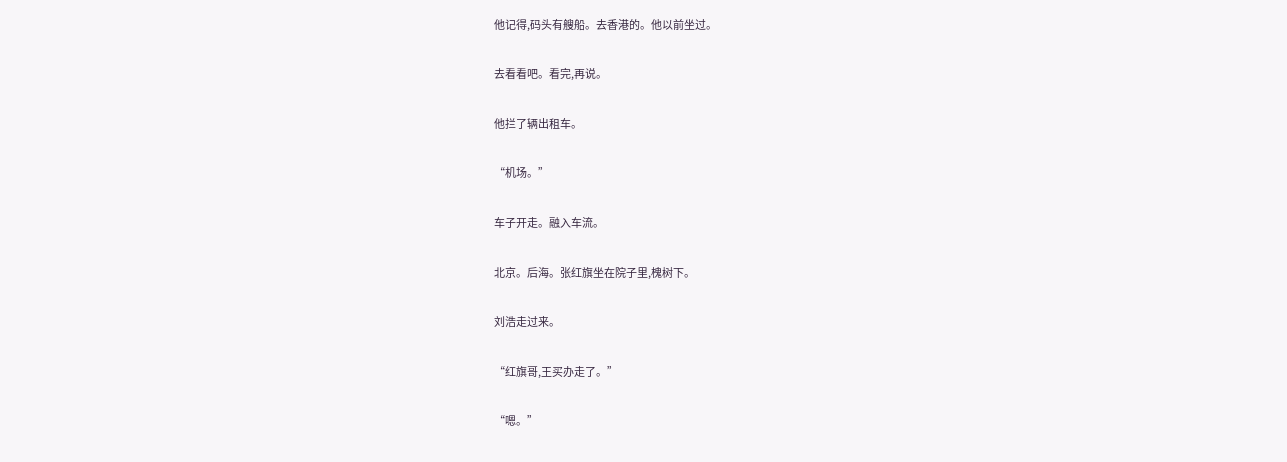他记得,码头有艘船。去香港的。他以前坐过。

去看看吧。看完,再说。

他拦了辆出租车。

“机场。”

车子开走。融入车流。

北京。后海。张红旗坐在院子里,槐树下。

刘浩走过来。

“红旗哥,王买办走了。”

“嗯。”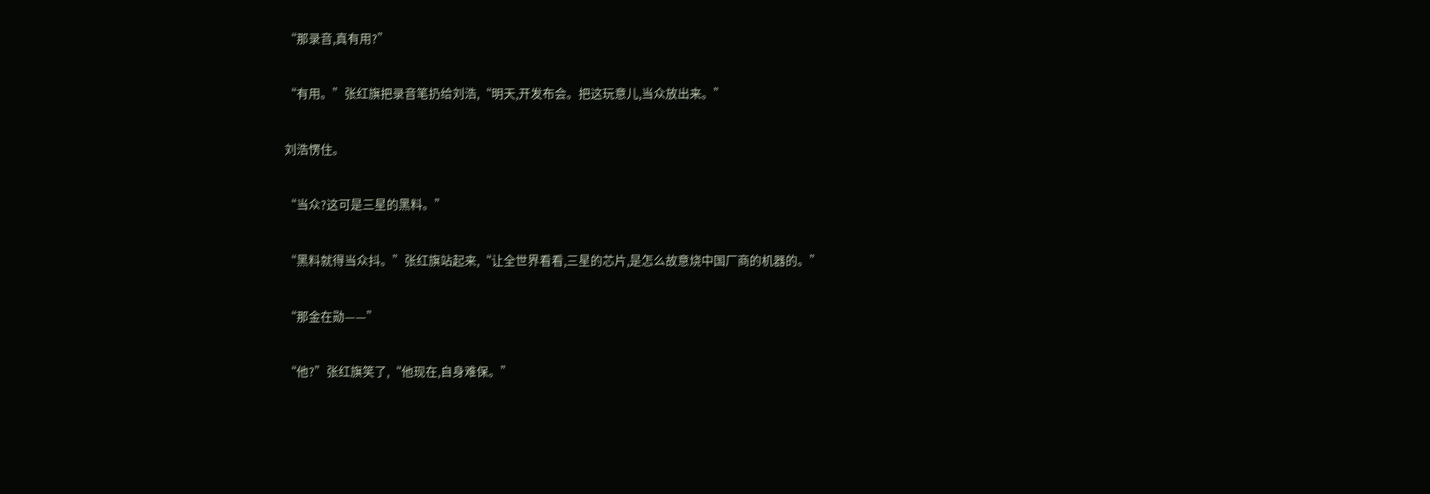“那录音,真有用?”

“有用。”张红旗把录音笔扔给刘浩,“明天,开发布会。把这玩意儿,当众放出来。”

刘浩愣住。

“当众?这可是三星的黑料。”

“黑料就得当众抖。”张红旗站起来,“让全世界看看,三星的芯片,是怎么故意烧中国厂商的机器的。”

“那金在勋——”

“他?”张红旗笑了,“他现在,自身难保。”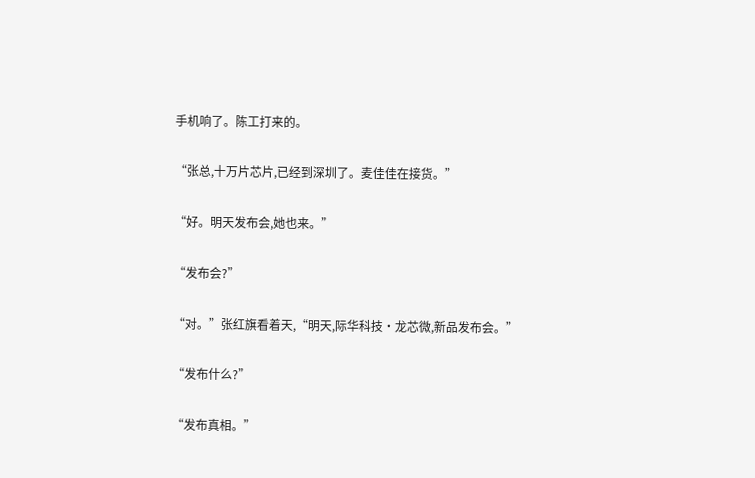手机响了。陈工打来的。

“张总,十万片芯片,已经到深圳了。麦佳佳在接货。”

“好。明天发布会,她也来。”

“发布会?”

“对。”张红旗看着天,“明天,际华科技·龙芯微,新品发布会。”

“发布什么?”

“发布真相。”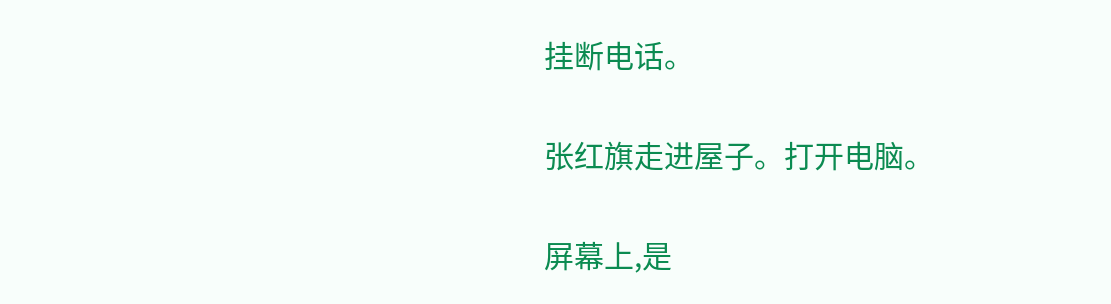挂断电话。

张红旗走进屋子。打开电脑。

屏幕上,是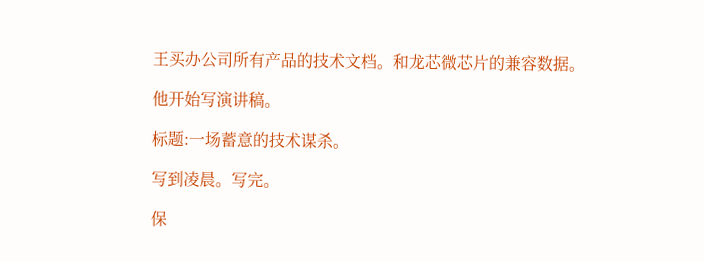王买办公司所有产品的技术文档。和龙芯微芯片的兼容数据。

他开始写演讲稿。

标题:一场蓄意的技术谋杀。

写到凌晨。写完。

保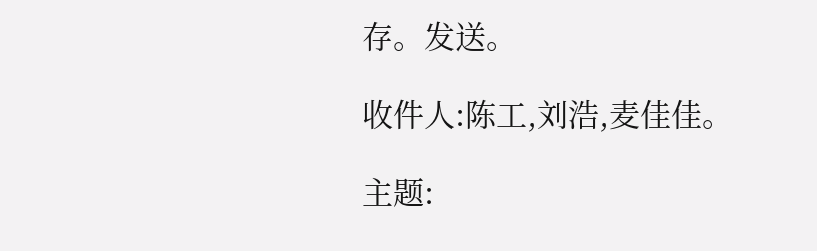存。发送。

收件人:陈工,刘浩,麦佳佳。

主题: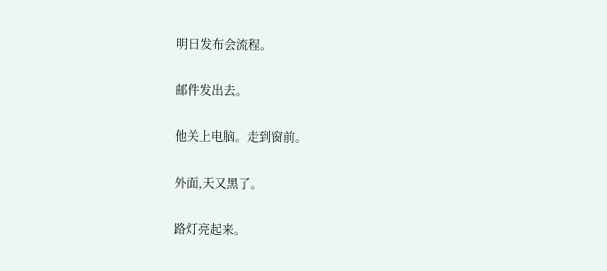明日发布会流程。

邮件发出去。

他关上电脑。走到窗前。

外面,天又黑了。

路灯亮起来。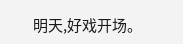明天,好戏开场。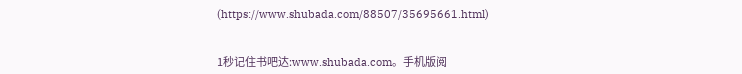(https://www.shubada.com/88507/35695661.html)


1秒记住书吧达:www.shubada.com。手机版阅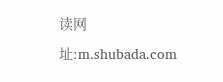读网址:m.shubada.com